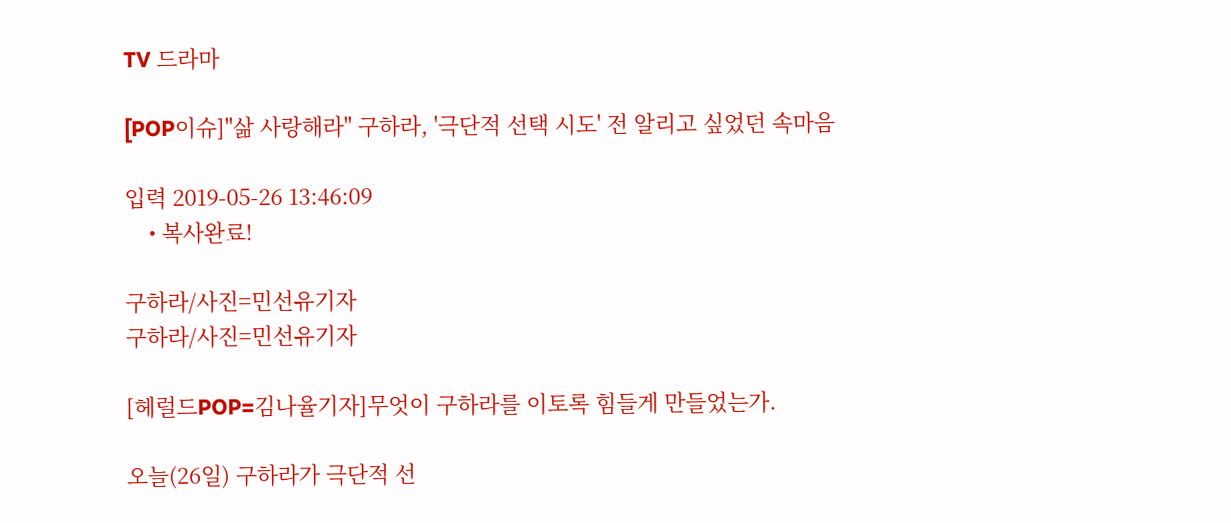TV 드라마

[POP이슈]"삶 사랑해라" 구하라, '극단적 선택 시도' 전 알리고 싶었던 속마음

입력 2019-05-26 13:46:09
    • 복사완료!

구하라/사진=민선유기자
구하라/사진=민선유기자

[헤럴드POP=김나율기자]무엇이 구하라를 이토록 힘들게 만들었는가.

오늘(26일) 구하라가 극단적 선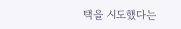택을 시도했다는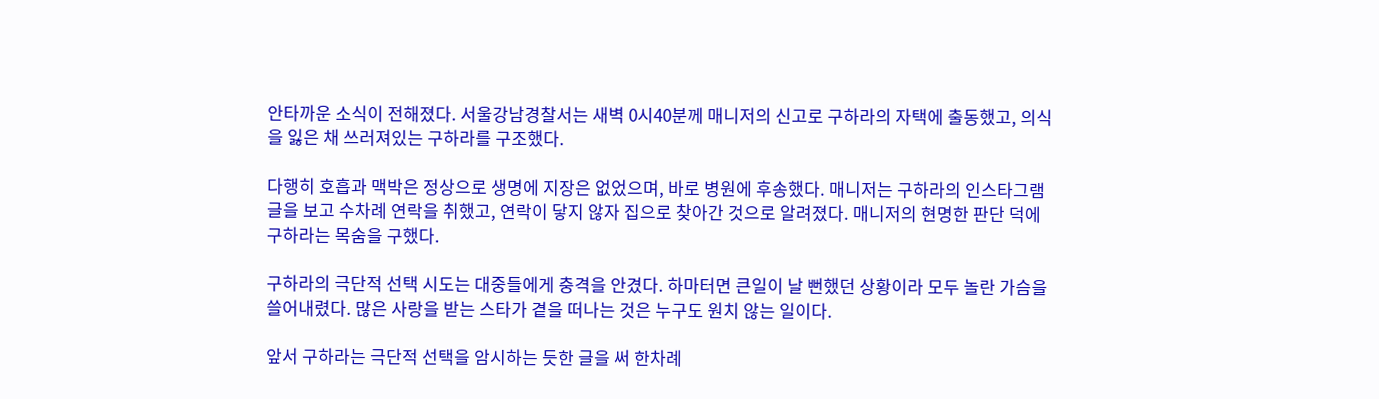안타까운 소식이 전해졌다. 서울강남경찰서는 새벽 0시40분께 매니저의 신고로 구하라의 자택에 출동했고, 의식을 잃은 채 쓰러져있는 구하라를 구조했다.

다행히 호흡과 맥박은 정상으로 생명에 지장은 없었으며, 바로 병원에 후송했다. 매니저는 구하라의 인스타그램 글을 보고 수차례 연락을 취했고, 연락이 닿지 않자 집으로 찾아간 것으로 알려졌다. 매니저의 현명한 판단 덕에 구하라는 목숨을 구했다.

구하라의 극단적 선택 시도는 대중들에게 충격을 안겼다. 하마터면 큰일이 날 뻔했던 상황이라 모두 놀란 가슴을 쓸어내렸다. 많은 사랑을 받는 스타가 곁을 떠나는 것은 누구도 원치 않는 일이다.

앞서 구하라는 극단적 선택을 암시하는 듯한 글을 써 한차례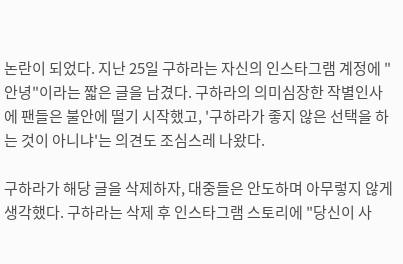논란이 되었다. 지난 25일 구하라는 자신의 인스타그램 계정에 "안녕"이라는 짧은 글을 남겼다. 구하라의 의미심장한 작별인사에 팬들은 불안에 떨기 시작했고, '구하라가 좋지 않은 선택을 하는 것이 아니냐'는 의견도 조심스레 나왔다.

구하라가 해당 글을 삭제하자, 대중들은 안도하며 아무렇지 않게 생각했다. 구하라는 삭제 후 인스타그램 스토리에 "당신이 사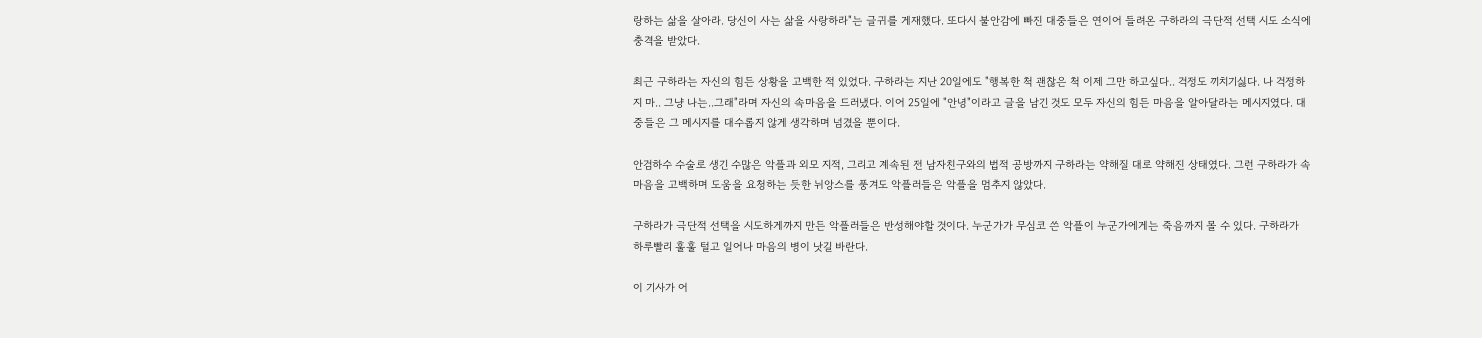랑하는 삶을 살아라. 당신이 사는 삶을 사랑하라"는 글귀를 게재했다. 또다시 불안감에 빠진 대중들은 연이어 들려온 구하라의 극단적 선택 시도 소식에 충격을 받았다.

최근 구하라는 자신의 힘든 상황을 고백한 적 있었다. 구하라는 지난 20일에도 "행복한 척 괜찮은 척 이제 그만 하고싶다.. 걱정도 끼치기싫다. 나 걱정하지 마.. 그냥 나는..그래"라며 자신의 속마음을 드러냈다. 이어 25일에 "안녕"이라고 글을 남긴 것도 모두 자신의 힘든 마음을 알아달라는 메시지였다. 대중들은 그 메시지를 대수롭지 않게 생각하며 넘겼을 뿐이다.

안검하수 수술로 생긴 수많은 악플과 외모 지적, 그리고 계속된 전 남자친구와의 법적 공방까지 구하라는 약해질 대로 약해진 상태였다. 그런 구하라가 속마음을 고백하며 도움을 요청하는 듯한 뉘앙스를 풍겨도 악플러들은 악플을 멈추지 않았다.

구하라가 극단적 선택을 시도하게까지 만든 악플러들은 반성해야할 것이다. 누군가가 무심코 쓴 악플이 누군가에게는 죽음까지 몰 수 있다. 구하라가 하루빨리 훌훌 털고 일어나 마음의 병이 낫길 바란다.

이 기사가 어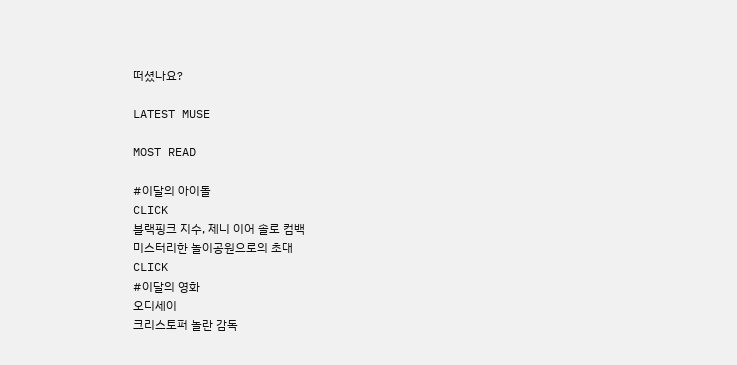떠셨나요?

LATEST MUSE

MOST READ

#이달의 아이돌
CLICK
블랙핑크 지수, 제니 이어 솔로 컴백
미스터리한 놀이공원으로의 초대
CLICK
#이달의 영화
오디세이
크리스토퍼 놀란 감독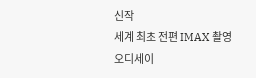신작
세계 최초 전편 IMAX 촬영
오디세이